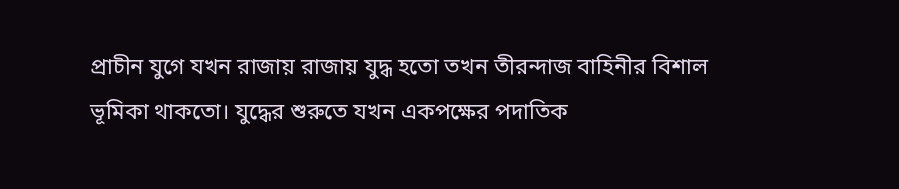প্রাচীন যুগে যখন রাজায় রাজায় যুদ্ধ হতো তখন তীরন্দাজ বাহিনীর বিশাল ভূমিকা থাকতো। যুদ্ধের শুরুতে যখন একপক্ষের পদাতিক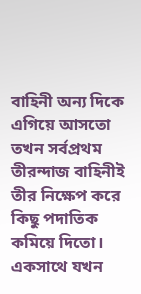বাহিনী অন্য দিকে এগিয়ে আসতো তখন সর্বপ্রথম তীরন্দাজ বাহিনীই তীর নিক্ষেপ করে কিছু পদাতিক কমিয়ে দিতো। একসাথে যখন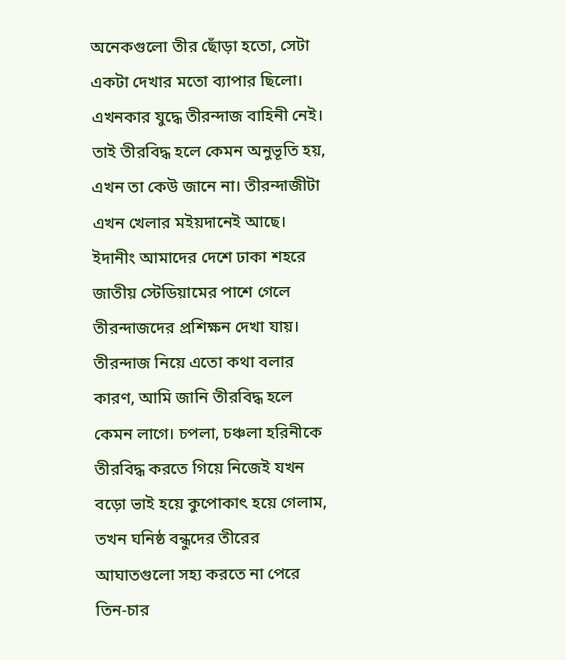অনেকগুলো তীর ছোঁড়া হতো, সেটা একটা দেখার মতো ব্যাপার ছিলো। এখনকার যুদ্ধে তীরন্দাজ বাহিনী নেই। তাই তীরবিদ্ধ হলে কেমন অনুভূতি হয়, এখন তা কেউ জানে না। তীরন্দাজীটা এখন খেলার মইয়দানেই আছে। ইদানীং আমাদের দেশে ঢাকা শহরে জাতীয় স্টেডিয়ামের পাশে গেলে তীরন্দাজদের প্রশিক্ষন দেখা যায়। তীরন্দাজ নিয়ে এতো কথা বলার কারণ, আমি জানি তীরবিদ্ধ হলে কেমন লাগে। চপলা, চঞ্চলা হরিনীকে তীরবিদ্ধ করতে গিয়ে নিজেই যখন বড়ো ভাই হয়ে কুপোকাৎ হয়ে গেলাম, তখন ঘনিষ্ঠ বন্ধুদের তীরের আঘাতগুলো সহ্য করতে না পেরে তিন-চার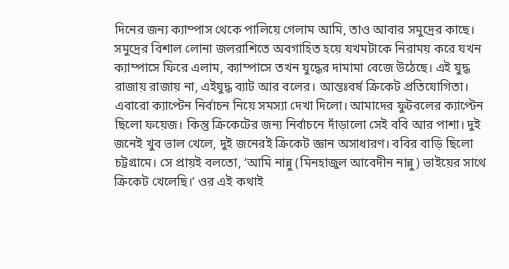দিনের জন্য ক্যাম্পাস থেকে পালিয়ে গেলাম আমি, তাও আবার সমুদ্রের কাছে।
সমুদ্রের বিশাল লোনা জলরাশিতে অবগাহিত হয়ে যখমটাকে নিরাময় করে যখন ক্যাম্পাসে ফিরে এলাম, ক্যাম্পাসে তখন যুদ্ধের দামামা বেজে উঠেছে। এই যুদ্ধ রাজায় রাজায় না, এইযুদ্ধ ব্যাট আর বলের। আন্তঃবর্ষ ক্রিকেট প্রতিযোগিতা। এবারো ক্যাপ্টেন নির্বাচন নিয়ে সমস্যা দেখা দিলো। আমাদের ফুটবলের ক্যাপ্টেন ছিলো ফয়েজ। কিন্তু ক্রিকেটের জন্য নির্বাচনে দাঁড়ালো সেই ববি আর পাশা। দুই জনেই খুব ভাল খেলে, দুই জনেরই ক্রিকেট জ্ঞান অসাধারণ। ববির বাড়ি ছিলো চট্টগ্রামে। সে প্রায়ই বলতো, ‘আমি নান্নু (মিনহাজুল আবেদীন নান্নু) ভাইয়ের সাথে ক্রিকেট খেলেছি।’ ওর এই কথাই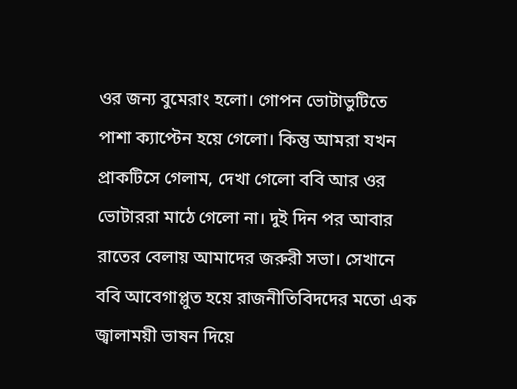ওর জন্য বুমেরাং হলো। গোপন ভোটাভুটিতে পাশা ক্যাপ্টেন হয়ে গেলো। কিন্তু আমরা যখন প্রাকটিসে গেলাম, দেখা গেলো ববি আর ওর ভোটাররা মাঠে গেলো না। দুই দিন পর আবার রাতের বেলায় আমাদের জরুরী সভা। সেখানে ববি আবেগাপ্লুত হয়ে রাজনীতিবিদদের মতো এক জ্বালাময়ী ভাষন দিয়ে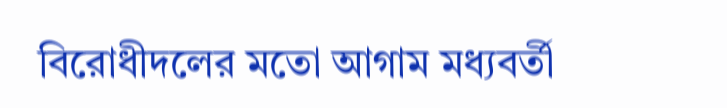বিরোধীদলের মতো আগাম মধ্যবর্তী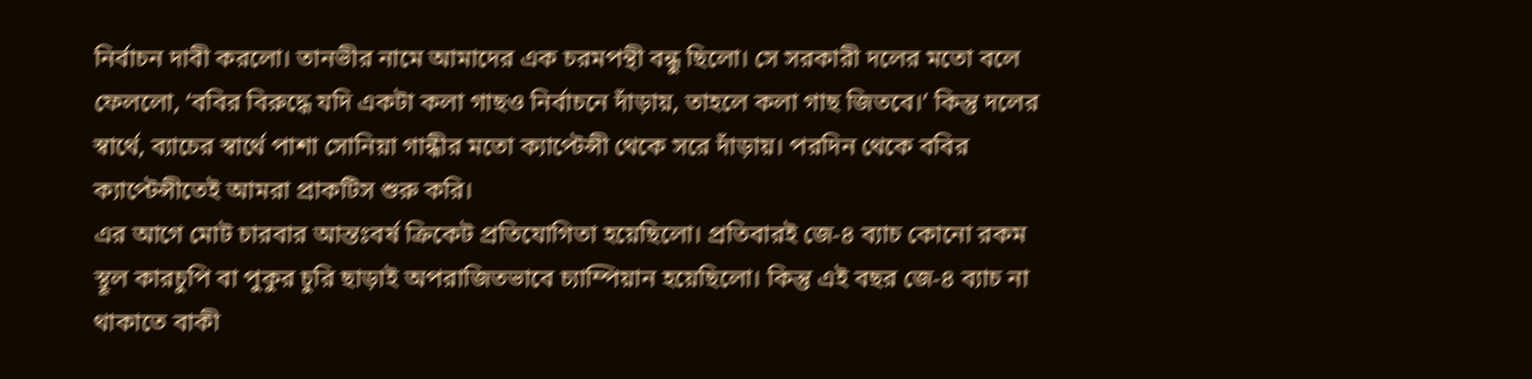নির্বাচন দাবী করলো। তানভীর নামে আমাদের এক চরমপন্থী বন্ধু ছিলো। সে সরকারী দলের মতো বলে ফেললো, ‘ববির বিরুদ্ধে যদি একটা কলা গাছও নির্বাচনে দাঁড়ায়, তাহলে কলা গাছ জিতবে।’ কিন্তু দলের স্বার্থে, ব্যাচের স্বার্থে পাশা সোনিয়া গান্ধীর মতো ক্যাপ্টেন্সী থেকে সরে দাঁড়ায়। পরদিন থেকে ববির ক্যাপ্টেন্সীতেই আমরা প্রাকটিস শুরু করি।
এর আগে মোট চারবার আন্তঃবর্ষ ক্রিকেট প্রতিযোগিতা হয়েছিলো। প্রতিবারই জে-৪ ব্যাচ কোনো রকম স্থূল কারচুপি বা পুকুর চুরি ছাড়াই অপরাজিতভাবে চ্যাম্পিয়ান হয়েছিলো। কিন্তু এই বছর জে-৪ ব্যাচ না থাকাতে বাকী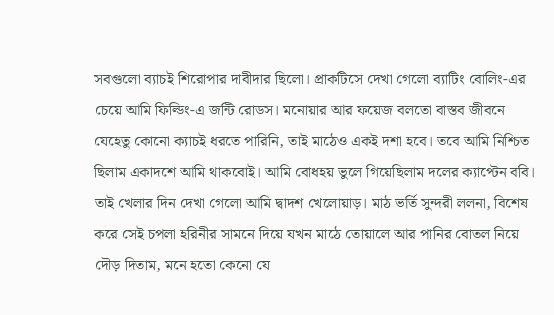সবগুলো ব্যাচই শিরোপার দাবীদার ছিলো। প্রাকটিসে দেখা গেলো ব্যাটিং বোলিং-এর চেয়ে আমি ফিল্ডিং-এ জন্টি রোডস। মনোয়ার আর ফয়েজ বলতো বাস্তব জীবনে যেহেতু কোনো ক্যাচই ধরতে পারিনি, তাই মাঠেও একই দশা হবে। তবে আমি নিশ্চিত ছিলাম একাদশে আমি থাকবোই। আমি বোধহয় ভুলে গিয়েছিলাম দলের ক্যাপ্টেন ববি। তাই খেলার দিন দেখা গেলো আমি দ্বাদশ খেলোয়াড়। মাঠ ভর্তি সুন্দরী ললনা, বিশেষ করে সেই চপলা হরিনীর সামনে দিয়ে যখন মাঠে তোয়ালে আর পানির বোতল নিয়ে দৌড় দিতাম, মনে হতো কেনো যে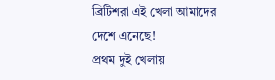ব্রিটিশরা এই খেলা আমাদের দেশে এনেছে!
প্রথম দুই খেলায়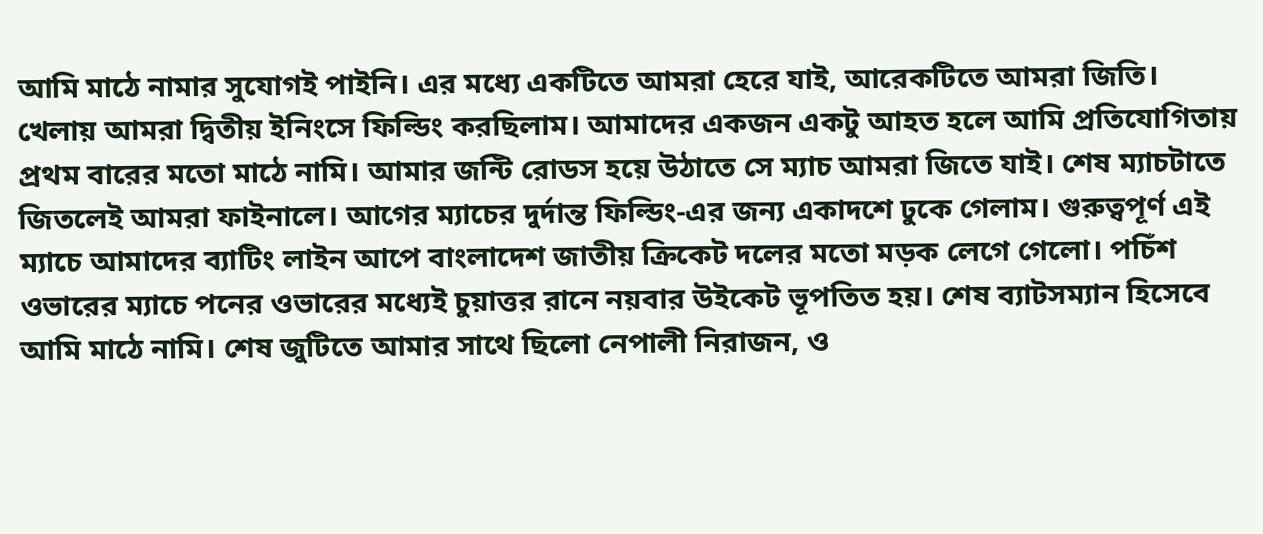আমি মাঠে নামার সুযোগই পাইনি। এর মধ্যে একটিতে আমরা হেরে যাই, আরেকটিতে আমরা জিতি। খেলায় আমরা দ্বিতীয় ইনিংসে ফিল্ডিং করছিলাম। আমাদের একজন একটু আহত হলে আমি প্রতিযোগিতায় প্রথম বারের মতো মাঠে নামি। আমার জন্টি রোডস হয়ে উঠাতে সে ম্যাচ আমরা জিতে যাই। শেষ ম্যাচটাতে জিতলেই আমরা ফাইনালে। আগের ম্যাচের দুর্দান্ত ফিল্ডিং-এর জন্য একাদশে ঢুকে গেলাম। গুরুত্বপূর্ণ এই ম্যাচে আমাদের ব্যাটিং লাইন আপে বাংলাদেশ জাতীয় ক্রিকেট দলের মতো মড়ক লেগে গেলো। পচিঁশ ওভারের ম্যাচে পনের ওভারের মধ্যেই চুয়াত্তর রানে নয়বার উইকেট ভূপতিত হয়। শেষ ব্যাটসম্যান হিসেবে আমি মাঠে নামি। শেষ জুটিতে আমার সাথে ছিলো নেপালী নিরাজন, ও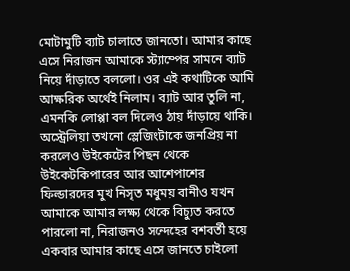মোটামুটি ব্যাট চালাতে জানতো। আমার কাছে এসে নিরাজন আমাকে স্ট্যাম্পের সামনে ব্যাট নিয়ে দাঁড়াতে বললো। ওর এই কথাটিকে আমি আক্ষরিক অর্থেই নিলাম। ব্যাট আর তুলি না, এমনকি লোপ্পা বল দিলেও ঠায় দাঁড়ায়ে থাকি। অস্ট্রেলিয়া তখনো স্লেজিংটাকে জনপ্রিয় না করলেও উইকেটের পিছন থেকে উইকেটকিপারের আর আশেপাশের ফিল্ডারদের মুখ নিসৃত মধুময় বানীও যখন আমাকে আমার লক্ষ্য থেকে বিচ্যুত করতে পারলো না, নিরাজনও সন্দেহের বশবর্তী হয়ে একবার আমার কাছে এসে জানতে চাইলো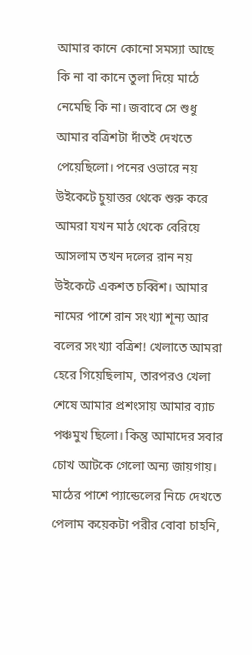আমার কানে কোনো সমস্যা আছে কি না বা কানে তুলা দিয়ে মাঠে নেমেছি কি না। জবাবে সে শুধু আমার বত্রিশটা দাঁতই দেখতে পেয়েছিলো। পনের ওভারে নয় উইকেটে চুয়াত্তর থেকে শুরু করে আমরা যখন মাঠ থেকে বেরিয়ে আসলাম তখন দলের রান নয় উইকেটে একশত চব্বিশ। আমার নামের পাশে রান সংখ্যা শূন্য আর বলের সংখ্যা বত্রিশ! খেলাতে আমরা হেরে গিয়েছিলাম, তারপরও খেলা শেষে আমার প্রশংসায় আমার ব্যাচ পঞ্চমুখ ছিলো। কিন্তু আমাদের সবার চোখ আটকে গেলো অন্য জায়গায়। মাঠের পাশে প্যান্ডেলের নিচে দেখতে পেলাম কয়েকটা পরীর বোবা চাহনি,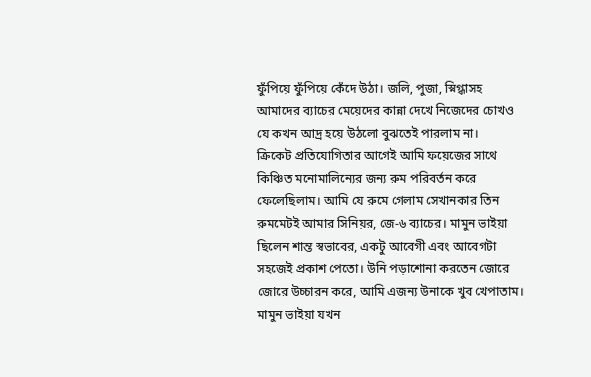ফুঁপিয়ে ফুঁপিয়ে কেঁদে উঠা। জলি, পুজা, স্নিগ্ধাসহ আমাদের ব্যাচের মেয়েদের কান্না দেখে নিজেদের চোখও যে কখন আদ্র হয়ে উঠলো বুঝতেই পারলাম না।
ক্রিকেট প্রতিযোগিতার আগেই আমি ফয়েজের সাথে কিঞ্চিত মনোমালিন্যের জন্য রুম পরিবর্তন করে ফেলেছিলাম। আমি যে রুমে গেলাম সেখানকার তিন রুমমেটই আমার সিনিয়র, জে-৬ ব্যাচের। মামুন ভাইয়া ছিলেন শান্ত স্বভাবের, একটু আবেগী এবং আবেগটা সহজেই প্রকাশ পেতো। উনি পড়াশোনা করতেন জোরে জোরে উচ্চারন করে, আমি এজন্য উনাকে খুব খেপাতাম। মামুন ভাইয়া যখন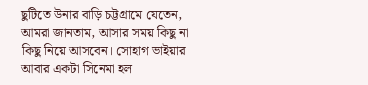ছুটিতে উনার বাড়ি চট্টগ্রামে যেতেন, আমরা জানতাম, আসার সময় কিছু না কিছু নিয়ে আসবেন। সোহাগ ভাইয়ার আবার একটা সিনেমা হল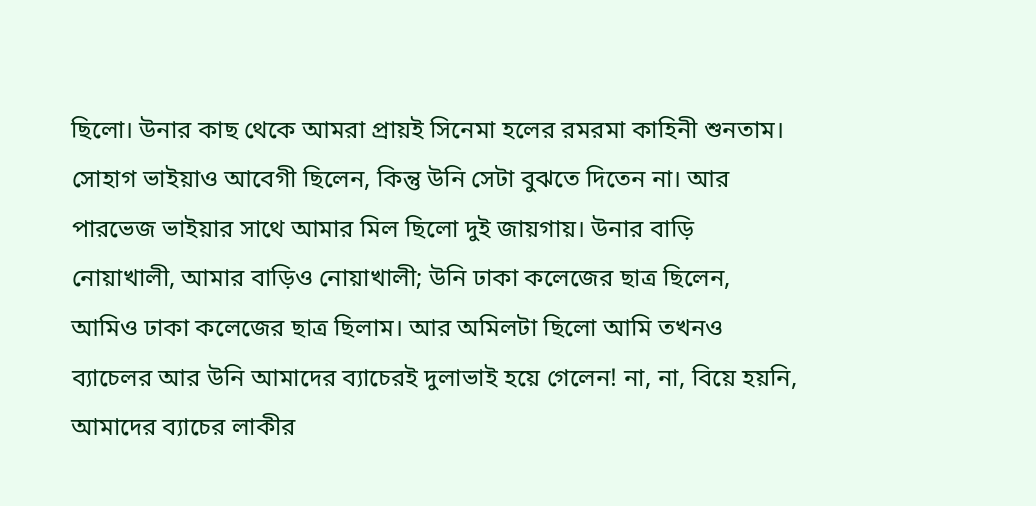ছিলো। উনার কাছ থেকে আমরা প্রায়ই সিনেমা হলের রমরমা কাহিনী শুনতাম। সোহাগ ভাইয়াও আবেগী ছিলেন, কিন্তু উনি সেটা বুঝতে দিতেন না। আর পারভেজ ভাইয়ার সাথে আমার মিল ছিলো দুই জায়গায়। উনার বাড়ি নোয়াখালী, আমার বাড়িও নোয়াখালী; উনি ঢাকা কলেজের ছাত্র ছিলেন, আমিও ঢাকা কলেজের ছাত্র ছিলাম। আর অমিলটা ছিলো আমি তখনও ব্যাচেলর আর উনি আমাদের ব্যাচেরই দুলাভাই হয়ে গেলেন! না, না, বিয়ে হয়নি, আমাদের ব্যাচের লাকীর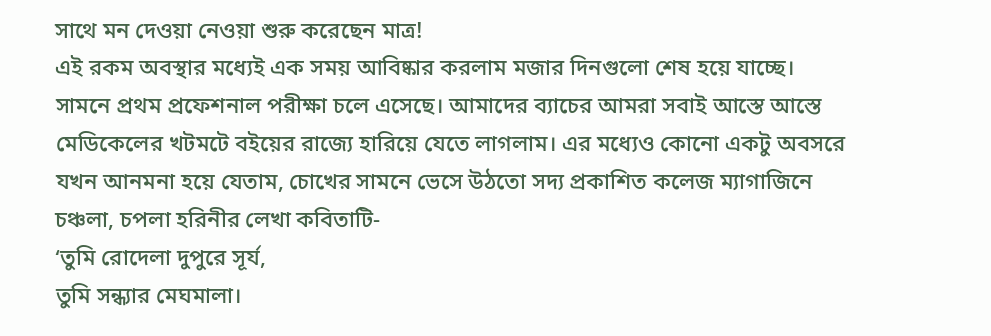সাথে মন দেওয়া নেওয়া শুরু করেছেন মাত্র!
এই রকম অবস্থার মধ্যেই এক সময় আবিষ্কার করলাম মজার দিনগুলো শেষ হয়ে যাচ্ছে। সামনে প্রথম প্রফেশনাল পরীক্ষা চলে এসেছে। আমাদের ব্যাচের আমরা সবাই আস্তে আস্তে মেডিকেলের খটমটে বইয়ের রাজ্যে হারিয়ে যেতে লাগলাম। এর মধ্যেও কোনো একটু অবসরে যখন আনমনা হয়ে যেতাম, চোখের সামনে ভেসে উঠতো সদ্য প্রকাশিত কলেজ ম্যাগাজিনে চঞ্চলা, চপলা হরিনীর লেখা কবিতাটি-
‘তুমি রোদেলা দুপুরে সূর্য,
তুমি সন্ধ্যার মেঘমালা।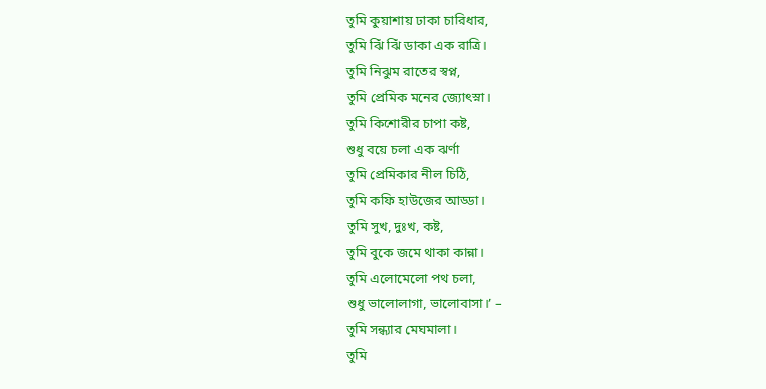তুমি কুয়াশায় ঢাকা চারিধার,
তুমি ঝিঁ ঝিঁ ডাকা এক রাত্রি।
তুমি নিঝুম রাতের স্বপ্ন,
তুমি প্রেমিক মনের জ্যোৎস্না।
তুমি কিশোরীর চাপা কষ্ট,
শুধু বয়ে চলা এক ঝর্ণা
তুমি প্রেমিকার নীল চিঠি,
তুমি কফি হাউজের আড্ডা।
তুমি সুখ, দুঃখ, কষ্ট,
তুমি বুকে জমে থাকা কান্না।
তুমি এলোমেলো পথ চলা,
শুধু ভালোলাগা, ভালোবাসা।’ –
তুমি সন্ধ্যার মেঘমালা।
তুমি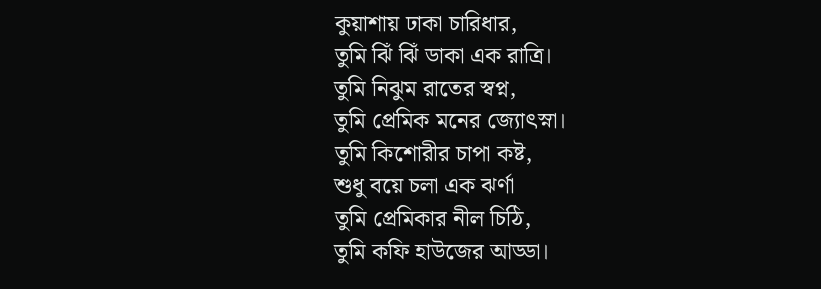কুয়াশায় ঢাকা চারিধার,
তুমি ঝিঁ ঝিঁ ডাকা এক রাত্রি।
তুমি নিঝুম রাতের স্বপ্ন,
তুমি প্রেমিক মনের জ্যোৎস্না।
তুমি কিশোরীর চাপা কষ্ট,
শুধু বয়ে চলা এক ঝর্ণা
তুমি প্রেমিকার নীল চিঠি,
তুমি কফি হাউজের আড্ডা।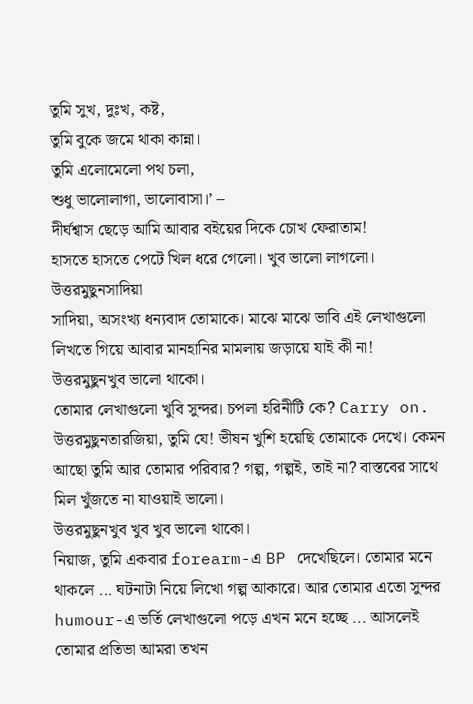তুমি সুখ, দুঃখ, কষ্ট,
তুমি বুকে জমে থাকা কান্না।
তুমি এলোমেলো পথ চলা,
শুধু ভালোলাগা, ভালোবাসা।’ –
দীর্ঘশ্বাস ছেড়ে আমি আবার বইয়ের দিকে চোখ ফেরাতাম!
হাসতে হাসতে পেটে খিল ধরে গেলো। খুব ভালো লাগলো।
উত্তরমুছুনসাদিয়া
সাদিয়া, অসংখ্য ধন্যবাদ তোমাকে। মাঝে মাঝে ভাবি এই লেখাগুলো লিখতে গিয়ে আবার মানহানির মামলায় জড়ায়ে যাই কী না!
উত্তরমুছুনখুব ভালো থাকো।
তোমার লেখাগুলো খুবি সুন্দর। চপলা হরিনীটি কে? Carry on.
উত্তরমুছুনতারজিয়া, তুমি যে! ভীষন খুশি হয়েছি তোমাকে দেখে। কেমন আছো তুমি আর তোমার পরিবার? গল্প, গল্পই, তাই না? বাস্তবের সাথে মিল খুঁজতে না যাওয়াই ভালো।
উত্তরমুছুনখুব খুব খুব ভালো থাকো।
নিয়াজ, তুমি একবার forearm-এ BP দেখেছিলে। তোমার মনে থাকলে ... ঘটনাটা নিয়ে লিখো গল্প আকারে। আর তোমার এতো সুন্দর humour-এ ভর্তি লেখাগুলো পড়ে এখন মনে হচ্ছে ... আসলেই তোমার প্রতিভা আমরা তখন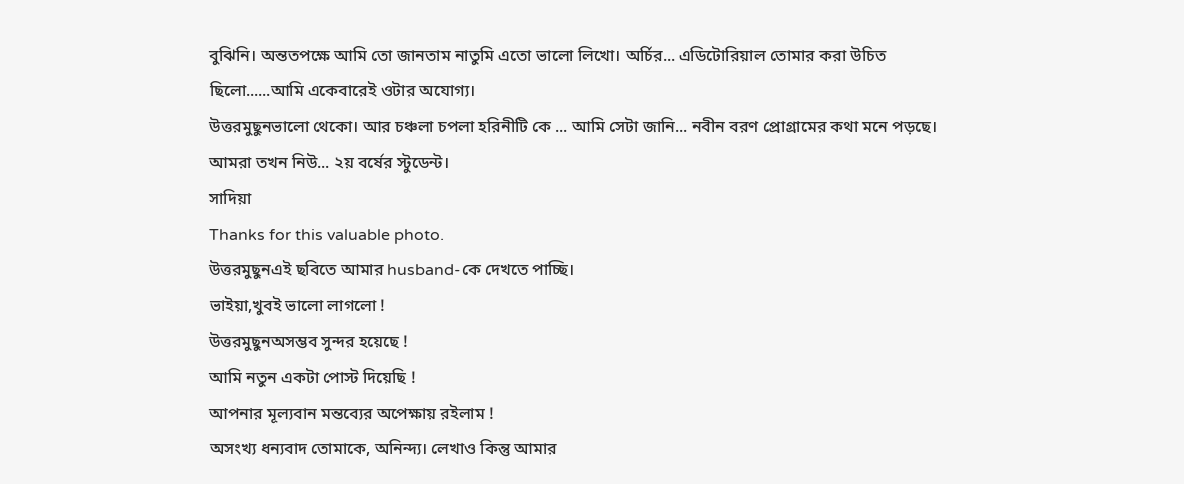বুঝিনি। অন্ততপক্ষে আমি তো জানতাম নাতুমি এতো ভালো লিখো। অর্চির... এডিটোরিয়াল তোমার করা উচিত ছিলো......আমি একেবারেই ওটার অযোগ্য।
উত্তরমুছুনভালো থেকো। আর চঞ্চলা চপলা হরিনীটি কে ... আমি সেটা জানি... নবীন বরণ প্রোগ্রামের কথা মনে পড়ছে। আমরা তখন নিউ... ২য় বর্ষের স্টুডেন্ট।
সাদিয়া
Thanks for this valuable photo.
উত্তরমুছুনএই ছবিতে আমার husband-কে দেখতে পাচ্ছি।
ভাইয়া,খুবই ভালো লাগলো !
উত্তরমুছুনঅসম্ভব সুন্দর হয়েছে !
আমি নতুন একটা পোস্ট দিয়েছি !
আপনার মূল্যবান মন্তব্যের অপেক্ষায় রইলাম !
অসংখ্য ধন্যবাদ তোমাকে, অনিন্দ্য। লেখাও কিন্তু আমার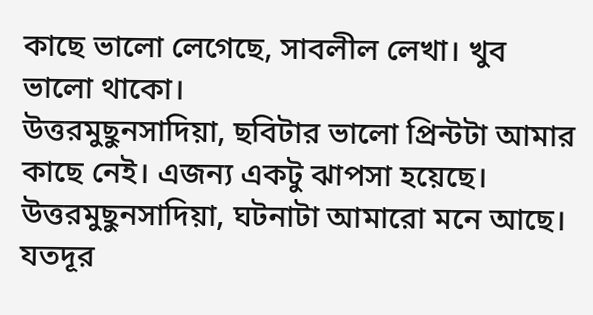কাছে ভালো লেগেছে, সাবলীল লেখা। খুব ভালো থাকো।
উত্তরমুছুনসাদিয়া, ছবিটার ভালো প্রিন্টটা আমার কাছে নেই। এজন্য একটু ঝাপসা হয়েছে।
উত্তরমুছুনসাদিয়া, ঘটনাটা আমারো মনে আছে। যতদূর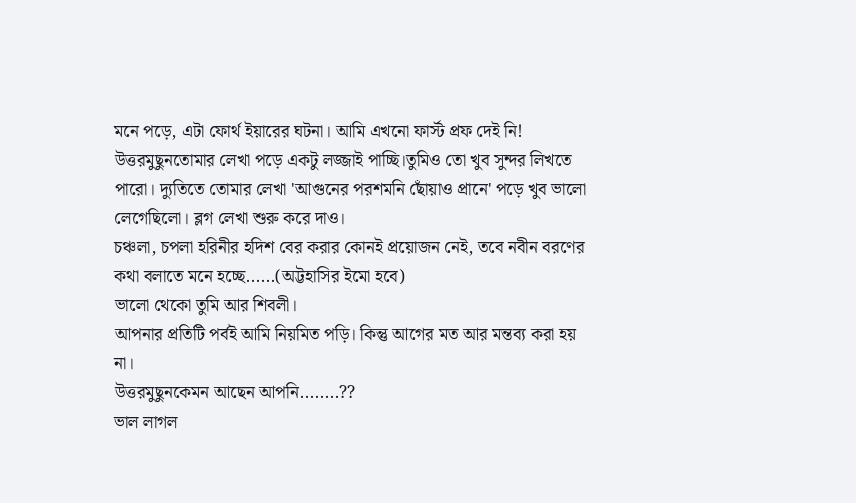মনে পড়ে, এটা ফোর্থ ইয়ারের ঘটনা। আমি এখনো ফার্স্ট প্রফ দেই নি!
উত্তরমুছুনতোমার লেখা পড়ে একটু লজ্জাই পাচ্ছি।তুমিও তো খুব সুন্দর লিখতে পারো। দ্যুতিতে তোমার লেখা 'আগুনের পরশমনি ছোঁয়াও প্রানে' পড়ে খুব ভালো লেগেছিলো। ব্লগ লেখা শুরু করে দাও।
চঞ্চলা, চপলা হরিনীর হদিশ বের করার কোনই প্রয়োজন নেই, তবে নবীন বরণের কথা বলাতে মনে হচ্ছে......(অট্টহাসির ইমো হবে)
ভালো থেকো তুমি আর শিবলী।
আপনার প্রতিটি পর্বই আমি নিয়মিত পড়ি। কিন্তু আগের মত আর মন্তব্য করা হয় না।
উত্তরমুছুনকেমন আছেন আপনি........??
ভাল লাগল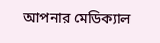আপনার মেডিক্যাল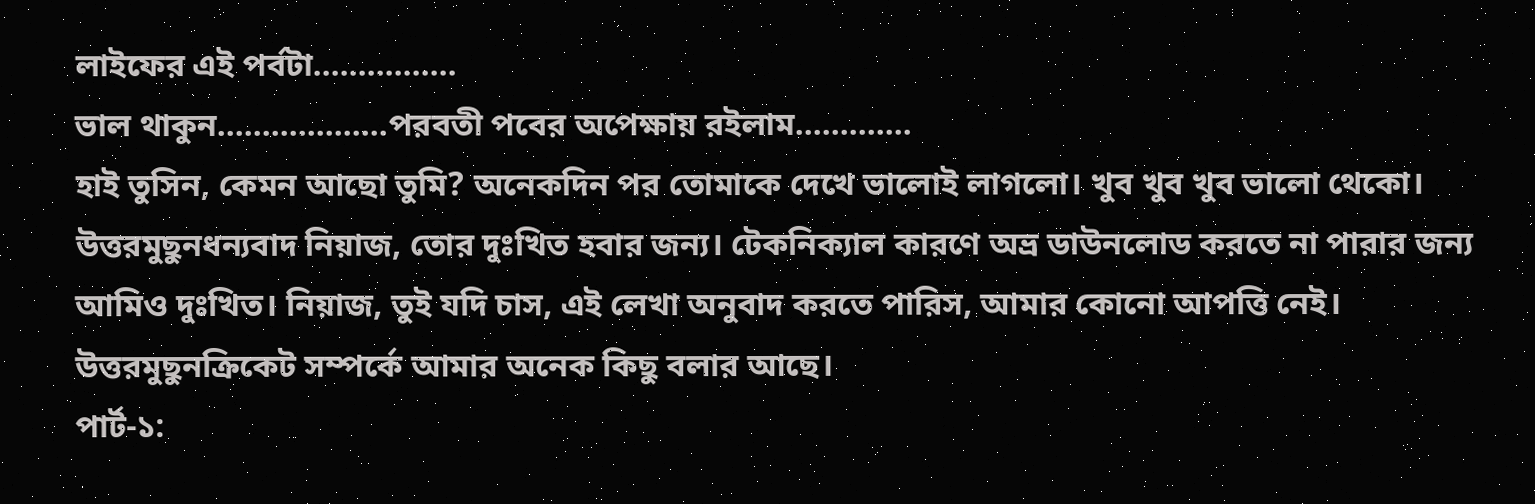লাইফের এই পর্বটা................
ভাল থাকুন...................পরবতী পবের অপেক্ষায় রইলাম.............
হাই তুসিন, কেমন আছো তুমি? অনেকদিন পর তোমাকে দেখে ভালোই লাগলো। খুব খুব খুব ভালো থেকো।
উত্তরমুছুনধন্যবাদ নিয়াজ, তোর দুঃখিত হবার জন্য। টেকনিক্যাল কারণে অভ্র ডাউনলোড করতে না পারার জন্য আমিও দুঃখিত। নিয়াজ, তুই যদি চাস, এই লেখা অনুবাদ করতে পারিস, আমার কোনো আপত্তি নেই।
উত্তরমুছুনক্রিকেট সম্পর্কে আমার অনেক কিছু বলার আছে।
পার্ট-১: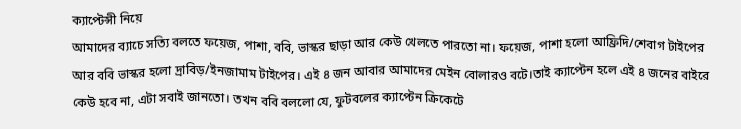ক্যাপ্টেন্সী নিয়ে
আমাদের ব্যাচে সত্যি বলতে ফয়েজ, পাশা, ববি, ভাস্কর ছাড়া আর কেউ খেলতে পারতো না। ফয়েজ, পাশা হলো আফ্রিদি/শেবাগ টাইপের আর ববি ভাস্কর হলো দ্রাবিড়/ইনজামাম টাইপের। এই ৪ জন আবার আমাদের মেইন বোলারও বটে।তাই ক্যাপ্টেন হলে এই ৪ জনের বাইরে কেউ হবে না, এটা সবাই জানতো। তখন ববি বললো যে, ফুটবলের ক্যাপ্টেন ক্রিকেটে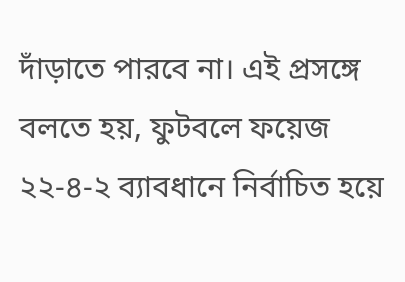দাঁড়াতে পারবে না। এই প্রসঙ্গে বলতে হয়, ফুটবলে ফয়েজ ২২-৪-২ ব্যাবধানে নির্বাচিত হয়ে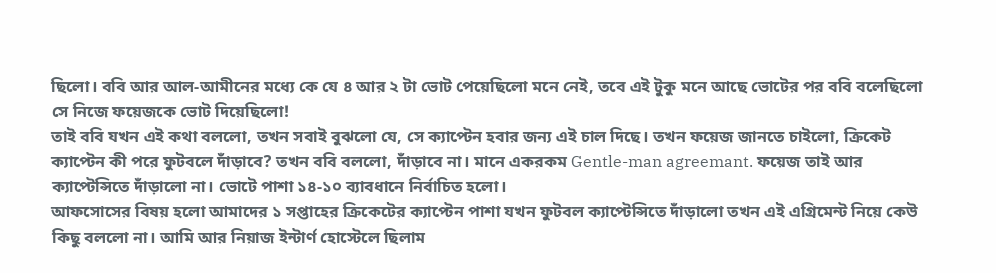ছিলো। ববি আর আল-আমীনের মধ্যে কে যে ৪ আর ২ টা ভোট পেয়েছিলো মনে নেই, তবে এই টুকু মনে আছে ভোটের পর ববি বলেছিলো সে নিজে ফয়েজকে ভোট দিয়েছিলো!
তাই ববি যখন এই কথা বললো, তখন সবাই বুঝলো যে, সে ক্যাপ্টেন হবার জন্য এই চাল দিছে। তখন ফয়েজ জানতে চাইলো, ক্রিকেট ক্যাপ্টেন কী পরে ফুটবলে দাঁড়াবে? তখন ববি বললো, দাঁড়াবে না। মানে একরকম Gentle-man agreemant. ফয়েজ তাই আর ক্যাপ্টেন্সিতে দাঁড়ালো না। ভোটে পাশা ১৪-১০ ব্যাবধানে নির্বাচিত হলো।
আফসোসের বিষয় হলো আমাদের ১ সপ্তাহের ক্রিকেটের ক্যাপ্টেন পাশা যখন ফুটবল ক্যাপ্টেন্সিতে দাঁড়ালো তখন এই এগ্রিমেন্ট নিয়ে কেউ কিছু বললো না। আমি আর নিয়াজ ইন্টার্ণ হোস্টেলে ছিলাম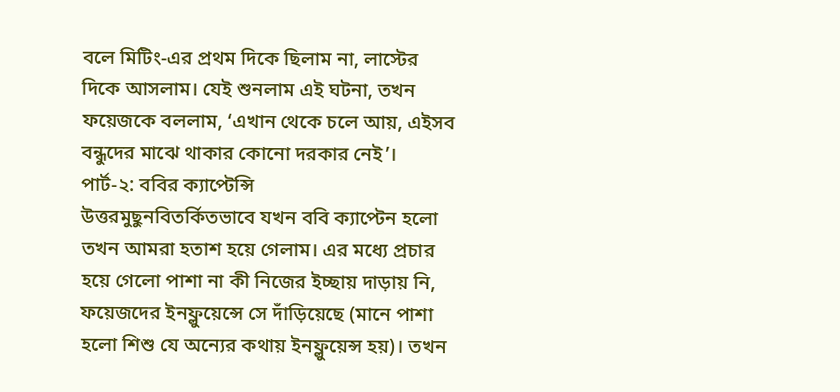বলে মিটিং-এর প্রথম দিকে ছিলাম না, লাস্টের দিকে আসলাম। যেই শুনলাম এই ঘটনা, তখন ফয়েজকে বললাম, ‘এখান থেকে চলে আয়, এইসব বন্ধুদের মাঝে থাকার কোনো দরকার নেই’।
পার্ট-২: ববির ক্যাপ্টেন্সি
উত্তরমুছুনবিতর্কিতভাবে যখন ববি ক্যাপ্টেন হলো তখন আমরা হতাশ হয়ে গেলাম। এর মধ্যে প্রচার হয়ে গেলো পাশা না কী নিজের ইচ্ছায় দাড়ায় নি, ফয়েজদের ইনফ্লুয়েন্সে সে দাঁড়িয়েছে (মানে পাশা হলো শিশু যে অন্যের কথায় ইনফ্লুয়েন্স হয়)। তখন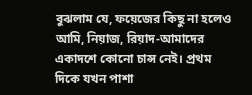বুঝলাম যে, ফয়েজের কিছু না হলেও আমি, নিয়াজ, রিয়াদ-আমাদের একাদশে কোনো চান্স নেই। প্রথম দিকে যখন পাশা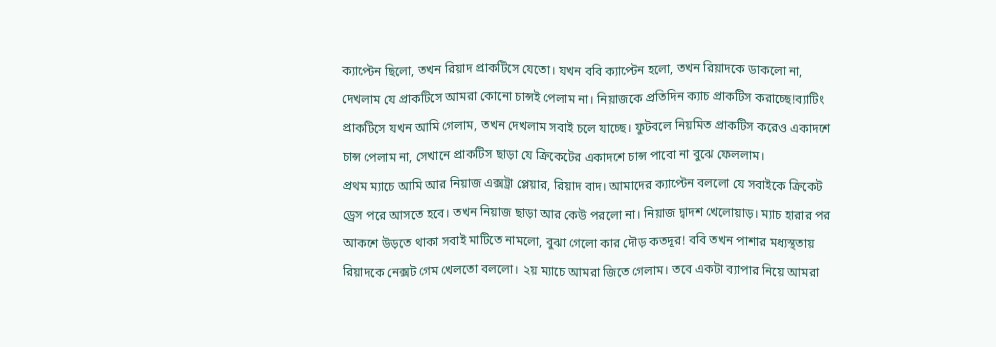ক্যাপ্টেন ছিলো, তখন রিয়াদ প্রাকটিসে যেতো। যখন ববি ক্যাপ্টেন হলো, তখন রিয়াদকে ডাকলো না, দেখলাম যে প্রাকটিসে আমরা কোনো চান্সই পেলাম না। নিয়াজকে প্রতিদিন ক্যাচ প্রাকটিস করাচ্ছে!ব্যাটিং প্রাকটিসে যখন আমি গেলাম, তখন দেখলাম সবাই চলে যাচ্ছে। ফুটবলে নিয়মিত প্রাকটিস করেও একাদশে চান্স পেলাম না, সেখানে প্রাকটিস ছাড়া যে ক্রিকেটের একাদশে চান্স পাবো না বুঝে ফেললাম।
প্রথম ম্যাচে আমি আর নিয়াজ এক্সট্রা প্লেয়ার, রিয়াদ বাদ। আমাদের ক্যাপ্টেন বললো যে সবাইকে ক্রিকেট ড্রেস পরে আসতে হবে। তখন নিয়াজ ছাড়া আর কেউ পরলো না। নিয়াজ দ্বাদশ খেলোয়াড়। ম্যাচ হারার পর আকশে উড়তে থাকা সবাই মাটিতে নামলো, বুঝা গেলো কার দৌড় কতদূর! ববি তখন পাশার মধ্যস্থতায় রিয়াদকে নেক্সট গেম খেলতো বললো। ২য় ম্যাচে আমরা জিতে গেলাম। তবে একটা ব্যাপার নিয়ে আমরা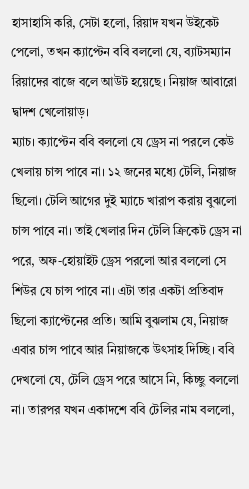হাসাহাসি করি, সেটা হলো, রিয়াদ যখন উইকেট পেলো, তখন ক্যাপ্টেন ববি বললো যে, ব্যাটসম্যান রিয়াদের বাজে বলে আউট হয়েছে। নিয়াজ আবারো দ্বাদশ খেলোয়াড়।
ম্যাচ। ক্যাপ্টেন ববি বললো যে ড্রেস না পরলে কেউ খেলায় চান্স পাবে না। ১২ জনের মধ্যে টেলি, নিয়াজ ছিলো। টেলি আগের দুই ম্যাচে খারাপ করায় বুঝলো চান্স পাবে না। তাই খেলার দিন টেলি ক্রিকেট ড্রেস না পরে, অফ-হোয়াইট ড্রেস পরলো আর বললো সে শিউর যে চান্স পাবে না। এটা তার একটা প্রতিবাদ ছিলো ক্যাপ্টেনের প্রতি। আমি বুঝলাম যে, নিয়াজ এবার চান্স পাবে আর নিয়াজকে উৎসাহ দিচ্ছি। ববি দেখলো যে, টেলি ড্রেস পরে আসে নি, কিচ্ছু বললো না। তারপর যখন একাদশে ববি টেলির নাম বললো,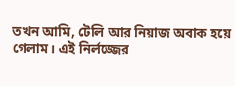তখন আমি, টেলি আর নিয়াজ অবাক হয়ে গেলাম। এই নির্লজ্জের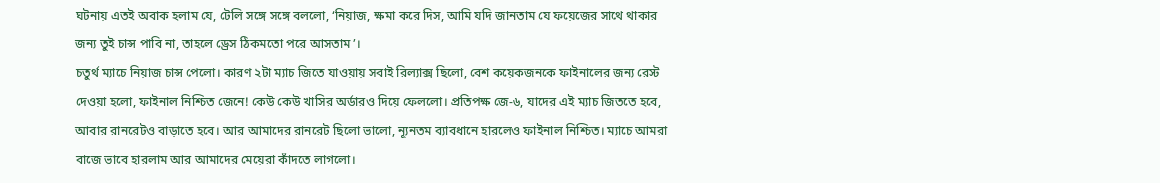ঘটনায় এতই অবাক হলাম যে, টেলি সঙ্গে সঙ্গে বললো, ‘নিয়াজ, ক্ষমা করে দিস, আমি যদি জানতাম যে ফয়েজের সাথে থাকার জন্য তুই চান্স পাবি না, তাহলে ড্রেস ঠিকমতো পরে আসতাম’।
চতুর্থ ম্যাচে নিয়াজ চান্স পেলো। কারণ ২টা ম্যাচ জিতে যাওয়ায় সবাই রিল্যাক্স ছিলো, বেশ কয়েকজনকে ফাইনালের জন্য রেস্ট দেওয়া হলো, ফাইনাল নিশ্চিত জেনে! কেউ কেউ খাসির অর্ডারও দিয়ে ফেললো। প্রতিপক্ষ জে-৬, যাদের এই ম্যাচ জিততে হবে, আবার রানরেটও বাড়াতে হবে। আর আমাদের রানরেট ছিলো ভালো, ন্যূনতম ব্যাবধানে হারলেও ফাইনাল নিশ্চিত। ম্যাচে আমরা বাজে ভাবে হারলাম আর আমাদের মেয়েরা কাঁদতে লাগলো।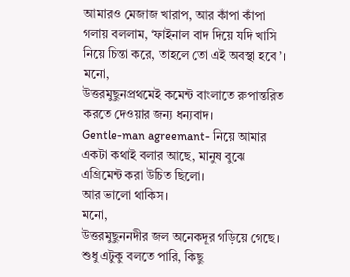আমারও মেজাজ খারাপ, আর কাঁপা কাঁপা গলায় বললাম, ‘ফাইনাল বাদ দিয়ে যদি খাসি নিয়ে চিন্তা করে, তাহলে তো এই অবস্থা হবে’।
মনো,
উত্তরমুছুনপ্রথমেই কমেন্ট বাংলাতে রুপান্তরিত করতে দেওয়ার জন্য ধন্যবাদ।
Gentle-man agreemant- নিয়ে আমার একটা কথাই বলার আছে, মানুষ বুঝে এগ্রিমেন্ট করা উচিত ছিলো।
আর ভালো থাকিস।
মনো,
উত্তরমুছুননদীর জল অনেকদূর গড়িয়ে গেছে। শুধু এটুকু বলতে পারি, কিছু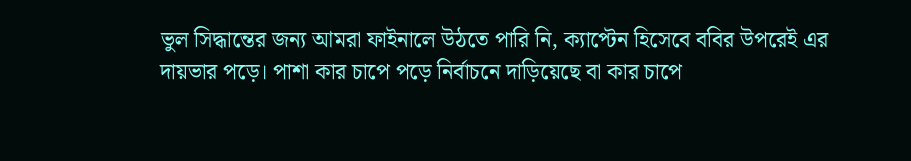ভুল সিদ্ধান্তের জন্য আমরা ফাইনালে উঠতে পারি নি, ক্যাপ্টেন হিসেবে ববির উপরেই এর দায়ভার পড়ে। পাশা কার চাপে পড়ে নির্বাচনে দাড়িয়েছে বা কার চাপে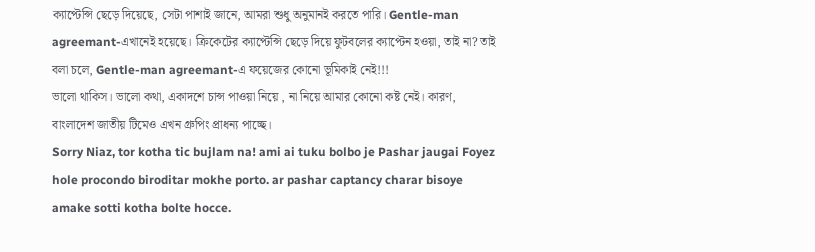ক্যাপ্টেন্সি ছেড়ে দিয়েছে, সেটা পাশাই জানে, আমরা শুধু অনুমানই করতে পারি। Gentle-man agreemant-এখানেই হয়েছে। ক্রিকেটের ক্যাপ্টেন্সি ছেড়ে দিয়ে ফুটবলের ক্যাপ্টেন হওয়া, তাই না? তাই বলা চলে, Gentle-man agreemant-এ ফয়েজের কোনো ভূমিকাই নেই!!!
ভালো থাকিস। ভালো কথা, একাদশে চান্স পাওয়া নিয়ে , না নিয়ে আমার কোনো কষ্ট নেই। কারণ, বাংলাদেশ জাতীয় টিমেও এখন গ্রুপিং প্রাধন্য পাচ্ছে।
Sorry Niaz, tor kotha tic bujlam na! ami ai tuku bolbo je Pashar jaugai Foyez hole procondo biroditar mokhe porto. ar pashar captancy charar bisoye amake sotti kotha bolte hocce.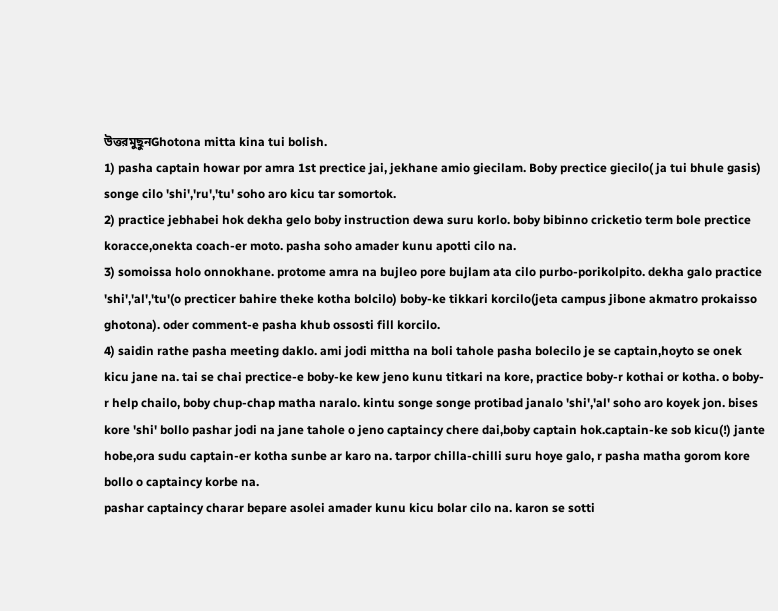উত্তরমুছুনGhotona mitta kina tui bolish.
1) pasha captain howar por amra 1st prectice jai, jekhane amio giecilam. Boby prectice giecilo( ja tui bhule gasis) songe cilo 'shi','ru','tu' soho aro kicu tar somortok.
2) practice jebhabei hok dekha gelo boby instruction dewa suru korlo. boby bibinno cricketio term bole prectice koracce,onekta coach-er moto. pasha soho amader kunu apotti cilo na.
3) somoissa holo onnokhane. protome amra na bujleo pore bujlam ata cilo purbo-porikolpito. dekha galo practice 'shi','al','tu'(o precticer bahire theke kotha bolcilo) boby-ke tikkari korcilo(jeta campus jibone akmatro prokaisso ghotona). oder comment-e pasha khub ossosti fill korcilo.
4) saidin rathe pasha meeting daklo. ami jodi mittha na boli tahole pasha bolecilo je se captain,hoyto se onek kicu jane na. tai se chai prectice-e boby-ke kew jeno kunu titkari na kore, practice boby-r kothai or kotha. o boby-r help chailo, boby chup-chap matha naralo. kintu songe songe protibad janalo 'shi','al' soho aro koyek jon. bises kore 'shi' bollo pashar jodi na jane tahole o jeno captaincy chere dai,boby captain hok.captain-ke sob kicu(!) jante hobe,ora sudu captain-er kotha sunbe ar karo na. tarpor chilla-chilli suru hoye galo, r pasha matha gorom kore bollo o captaincy korbe na.
pashar captaincy charar bepare asolei amader kunu kicu bolar cilo na. karon se sotti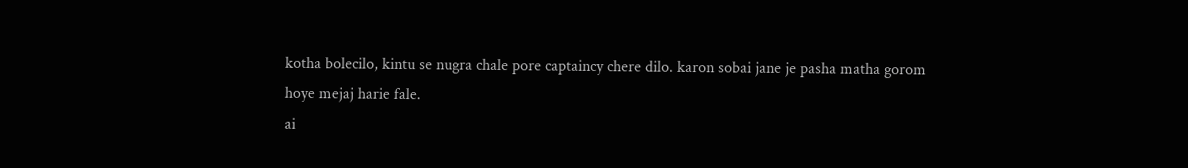kotha bolecilo, kintu se nugra chale pore captaincy chere dilo. karon sobai jane je pasha matha gorom hoye mejaj harie fale.
ai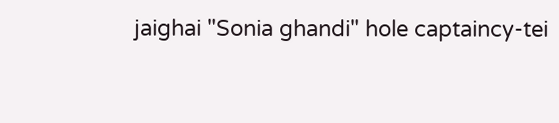jaighai "Sonia ghandi" hole captaincy-tei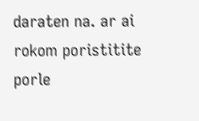daraten na. ar ai rokom poristitite porle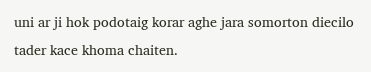uni ar ji hok podotaig korar aghe jara somorton diecilo tader kace khoma chaiten.